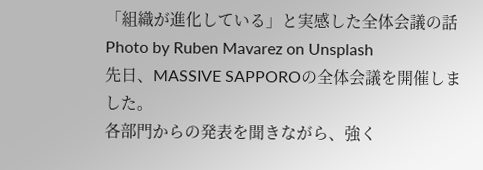「組織が進化している」と実感した全体会議の話
Photo by Ruben Mavarez on Unsplash
先日、MASSIVE SAPPOROの全体会議を開催しました。
各部門からの発表を聞きながら、強く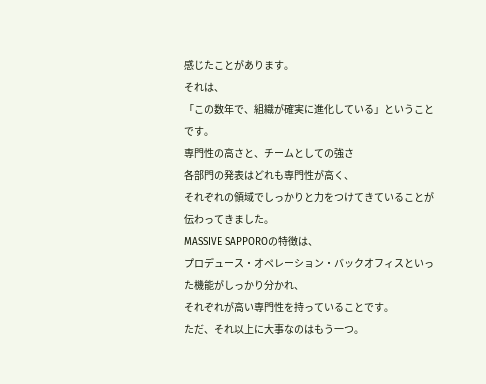感じたことがあります。
それは、
「この数年で、組織が確実に進化している」ということです。
専門性の高さと、チームとしての強さ
各部門の発表はどれも専門性が高く、
それぞれの領域でしっかりと力をつけてきていることが伝わってきました。
MASSIVE SAPPOROの特徴は、
プロデュース・オペレーション・バックオフィスといった機能がしっかり分かれ、
それぞれが高い専門性を持っていることです。
ただ、それ以上に大事なのはもう一つ。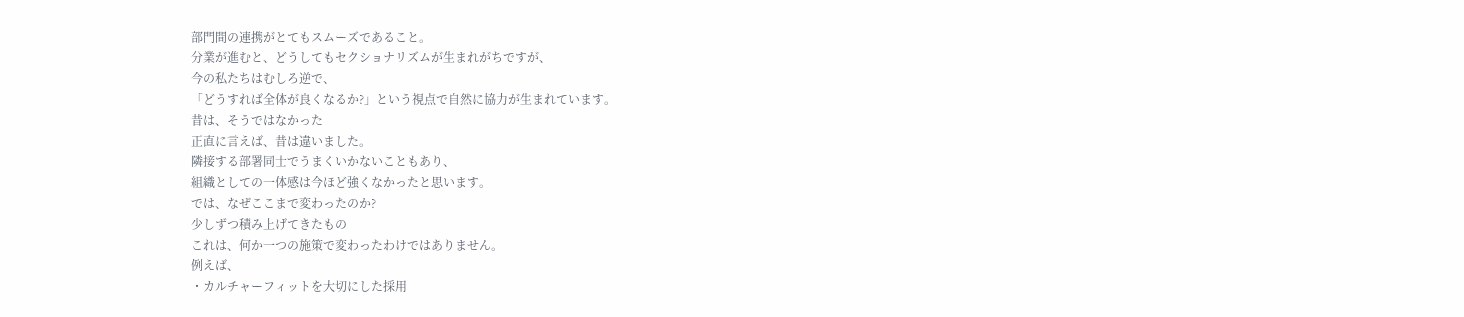部門間の連携がとてもスムーズであること。
分業が進むと、どうしてもセクショナリズムが生まれがちですが、
今の私たちはむしろ逆で、
「どうすれば全体が良くなるか?」という視点で自然に協力が生まれています。
昔は、そうではなかった
正直に言えば、昔は違いました。
隣接する部署同士でうまくいかないこともあり、
組織としての一体感は今ほど強くなかったと思います。
では、なぜここまで変わったのか?
少しずつ積み上げてきたもの
これは、何か一つの施策で変わったわけではありません。
例えば、
・カルチャーフィットを大切にした採用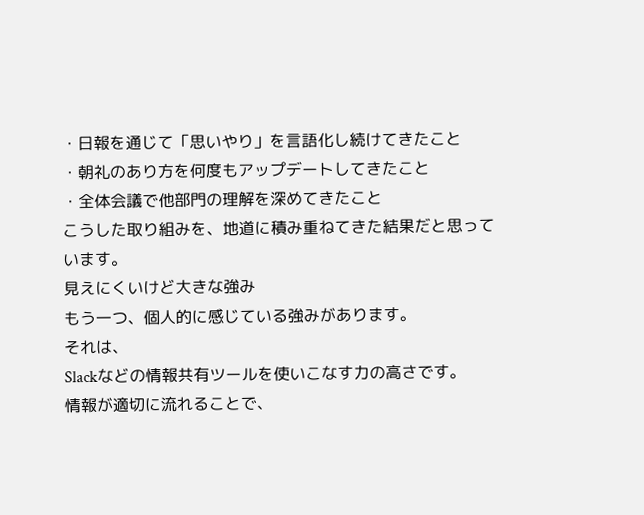・日報を通じて「思いやり」を言語化し続けてきたこと
・朝礼のあり方を何度もアップデートしてきたこと
・全体会議で他部門の理解を深めてきたこと
こうした取り組みを、地道に積み重ねてきた結果だと思っています。
見えにくいけど大きな強み
もう一つ、個人的に感じている強みがあります。
それは、
Slackなどの情報共有ツールを使いこなす力の高さです。
情報が適切に流れることで、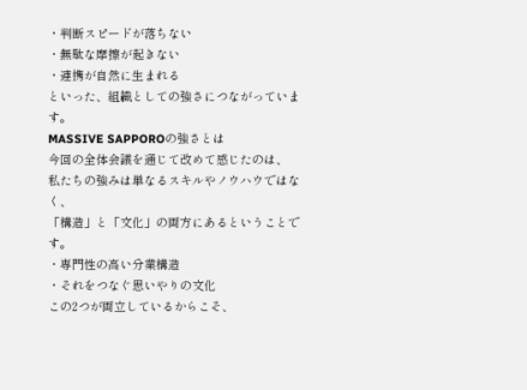・判断スピードが落ちない
・無駄な摩擦が起きない
・連携が自然に生まれる
といった、組織としての強さにつながっています。
MASSIVE SAPPOROの強さとは
今回の全体会議を通じて改めて感じたのは、
私たちの強みは単なるスキルやノウハウではなく、
「構造」と「文化」の両方にあるということです。
・専門性の高い分業構造
・それをつなぐ思いやりの文化
この2つが両立しているからこそ、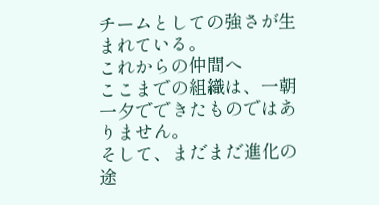チームとしての強さが生まれている。
これからの仲間へ
ここまでの組織は、一朝一夕でできたものではありません。
そして、まだまだ進化の途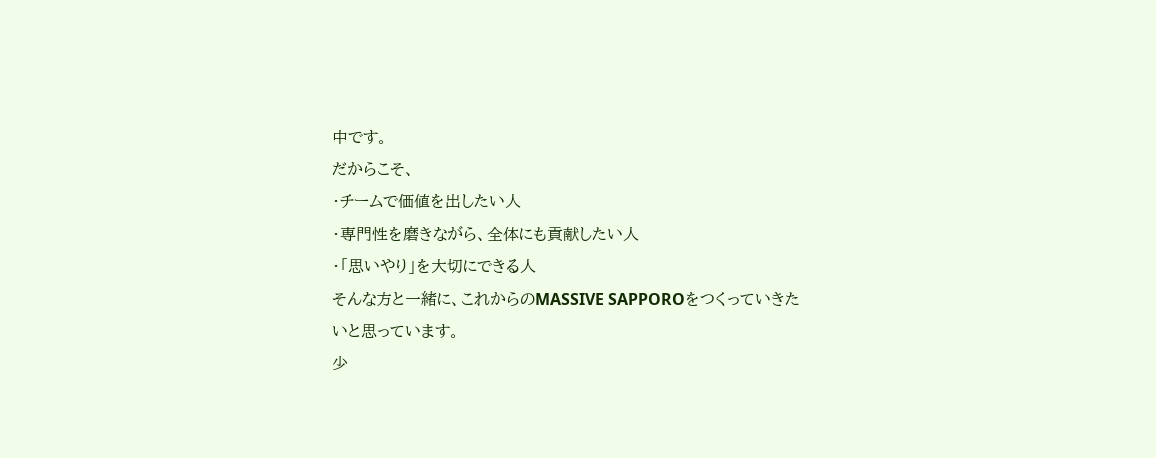中です。
だからこそ、
・チームで価値を出したい人
・専門性を磨きながら、全体にも貢献したい人
・「思いやり」を大切にできる人
そんな方と一緒に、これからのMASSIVE SAPPOROをつくっていきたいと思っています。
少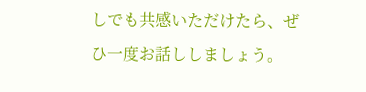しでも共感いただけたら、ぜひ一度お話ししましょう。